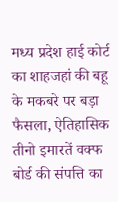मध्य प्रदेश हाई कोर्ट का शाहजहां की बहू के मकबरे पर बड़ा फैसला, ऐतिहासिक तीनो इमारतें वक्फ बोर्ड की संपत्ति का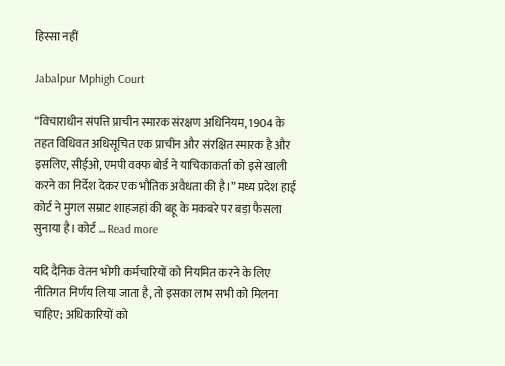हिस्सा नहीं

Jabalpur Mphigh Court

“विचाराधीन संपत्ति प्राचीन स्मारक संरक्षण अधिनियम, 1904 के तहत विधिवत अधिसूचित एक प्राचीन और संरक्षित स्मारक है और इसलिए, सीईओ, एमपी वक्फ बोर्ड ने याचिकाकर्ता को इसे खाली करने का निर्देश देकर एक भौतिक अवैधता की है।” मध्य प्रदेश हाई कोर्ट ने मुगल सम्राट शाहजहां की बहू के मकबरे पर बड़ा फैसला सुनाया है। कोर्ट … Read more

यदि दैनिक वेतन भोगी कर्मचारियों को नियमित करने के लिए नीतिगत निर्णय लिया जाता है, तो इसका लाभ सभी को मिलना चाहिए; अधिकारियों को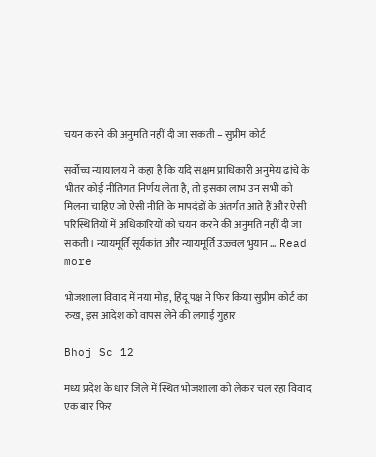चयन करने की अनुमति नहीं दी जा सकती – सुप्रीम कोर्ट

सर्वोच्च न्यायालय ने कहा है कि यदि सक्षम प्राधिकारी अनुमेय ढांचे के भीतर कोई नीतिगत निर्णय लेता है, तो इसका लाभ उन सभी को मिलना चाहिए जो ऐसी नीति के मापदंडों के अंतर्गत आते हैं और ऐसी परिस्थितियों में अधिकारियों को चयन करने की अनुमति नहीं दी जा सकती। न्यायमूर्ति सूर्यकांत और न्यायमूर्ति उज्ज्वल भुयान … Read more

भोजशाला विवाद में नया मोड़, हिंदू पक्ष ने फिर किया सुप्रीम कोर्ट का रुख, इस आदेश को वापस लेने की लगाई गुहार

Bhoj Sc 12

मध्य प्रदेश के धार जिले में स्थित भोजशाला को लेकर चल रहा विवाद एक बार फिर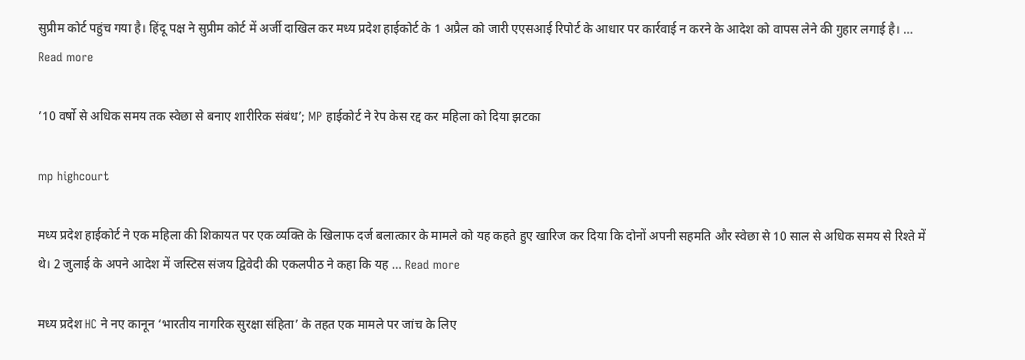सुप्रीम कोर्ट पहुंच गया है। हिंदू पक्ष ने सुप्रीम कोर्ट में अर्जी दाखिल कर मध्य प्रदेश हाईकोर्ट के 1 अप्रैल को जारी एएसआई रिपोर्ट के आधार पर कार्रवाई न करने के आदेश को वापस लेने की गुहार लगाई है। … Read more

’10 वर्षो से अधिक समय तक स्वेछा से बनाए शारीरिक संबंध’; MP हाईकोर्ट ने रेप केस रद्द कर महिला को दिया झटका

mp highcourt

मध्य प्रदेश हाईकोर्ट ने एक महिला की शिकायत पर एक व्यक्ति के खिलाफ दर्ज बलात्कार के मामले को यह कहते हुए खारिज कर दिया कि दोनों अपनी सहमति और स्वेछा से 10 साल से अधिक समय से रिश्ते में थे। 2 जुलाई के अपने आदेश में जस्टिस संजय द्विवेदी की एकलपीठ ने कहा कि यह … Read more

मध्य प्रदेश HC ने नए कानून ‘भारतीय नागरिक सुरक्षा संहिता’ के तहत एक मामले पर जांच के लिए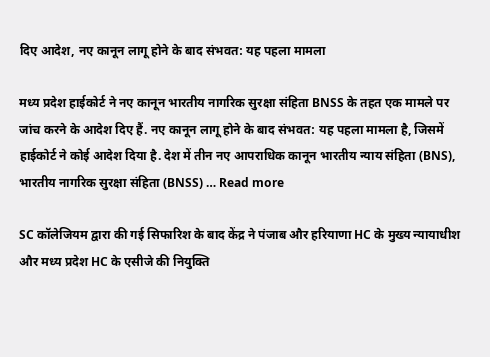दिए आदेश, नए कानून लागू होने के बाद संभवत: यह पहला मामला

मध्य प्रदेश हाईकोर्ट ने नए कानून भारतीय नागरिक सुरक्षा संहिता BNSS के तहत एक मामले पर जांच करने के आदेश दिए हैं. नए कानून लागू होने के बाद संभवत: यह पहला मामला है, जिसमें हाईकोर्ट ने कोई आदेश दिया है. देश में तीन नए आपराधिक कानून भारतीय न्याय संहिता (BNS), भारतीय नागरिक सुरक्षा संहिता (BNSS) … Read more

SC कॉलेजियम द्वारा की गई सिफारिश के बाद केंद्र ने पंजाब और हरियाणा HC के मुख्य न्यायाधीश और मध्य प्रदेश HC के एसीजे की नियुक्ति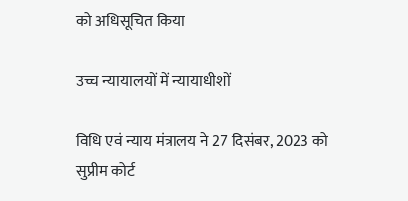को अधिसूचित किया

उच्च न्यायालयों में न्यायाधीशों

विधि एवं न्याय मंत्रालय ने 27 दिसंबर, 2023 को सुप्रीम कोर्ट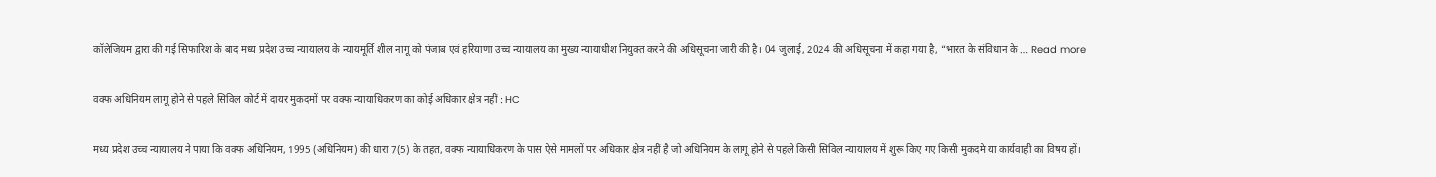कॉलेजियम द्वारा की गई सिफारिश के बाद मध्य प्रदेश उच्च न्यायालय के न्यायमूर्ति शील नागू को पंजाब एवं हरियाणा उच्च न्यायालय का मुख्य न्यायाधीश नियुक्त करने की अधिसूचना जारी की है। 04 जुलाई, 2024 की अधिसूचना में कहा गया है, “भारत के संविधान के … Read more

वक्फ अधिनियम लागू होने से पहले सिविल कोर्ट में दायर मुकदमों पर वक्फ न्यायाधिकरण का कोई अधिकार क्षेत्र नहीं : HC

मध्य प्रदेश उच्च न्यायालय ने पाया कि वक्फ अधिनियम, 1995 (अधिनियम) की धारा 7(5) के तहत, वक्फ न्यायाधिकरण के पास ऐसे मामलों पर अधिकार क्षेत्र नहीं है जो अधिनियम के लागू होने से पहले किसी सिविल न्यायालय में शुरू किए गए किसी मुकदमे या कार्यवाही का विषय हों।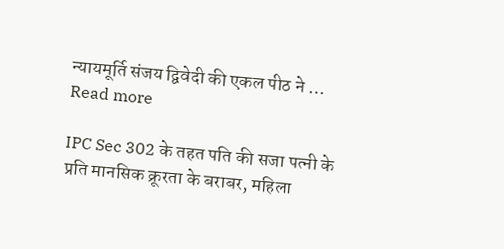न्यायमूर्ति संजय द्विवेदी की एकल पीठ ने … Read more

IPC Sec 302 के तहत पति की सजा पत्नी के प्रति मानसिक क्रूरता के बराबर, महिला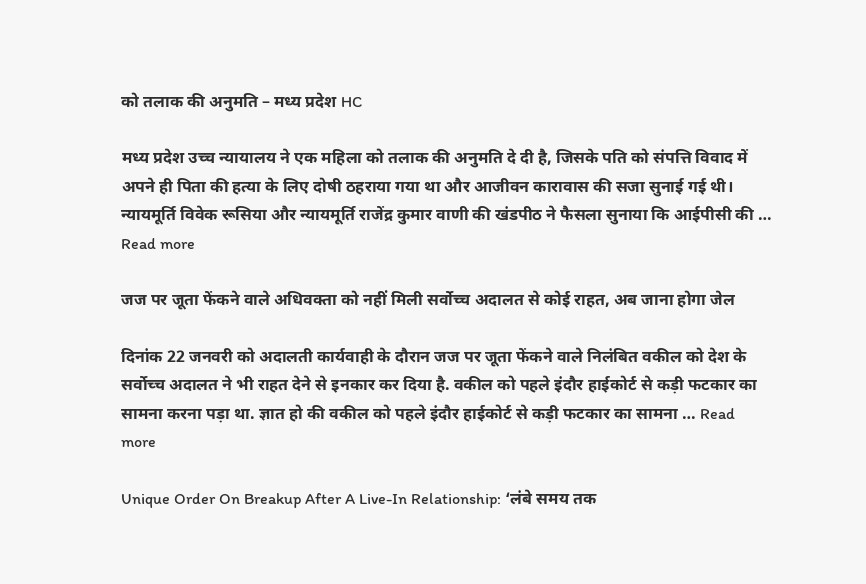को तलाक की अनुमति – मध्य प्रदेश HC

मध्य प्रदेश उच्च न्यायालय ने एक महिला को तलाक की अनुमति दे दी है, जिसके पति को संपत्ति विवाद में अपने ही पिता की हत्या के लिए दोषी ठहराया गया था और आजीवन कारावास की सजा सुनाई गई थी। न्यायमूर्ति विवेक रूसिया और न्यायमूर्ति राजेंद्र कुमार वाणी की खंडपीठ ने फैसला सुनाया कि आईपीसी की … Read more

जज पर जूता फेंकने वाले अधिवक्ता को नहीं मिली सर्वोच्च अदालत से कोई राहत, अब जाना होगा जेल

दिनांक 22 जनवरी को अदालती कार्यवाही के दौरान जज पर जूता फेंकने वाले निलंबित वकील को देश के सर्वोच्च अदालत ने भी राहत देने से इनकार कर दिया है. वकील को पहले इंदौर हाईकोर्ट से कड़ी फटकार का सामना करना पड़ा था. ज्ञात हो की वकील को पहले इंदौर हाईकोर्ट से कड़ी फटकार का सामना … Read more

Unique Order On Breakup After A Live-In Relationship: ‘लंबे समय तक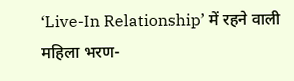‘Live-In Relationship’ में रहने वाली महिला भरण-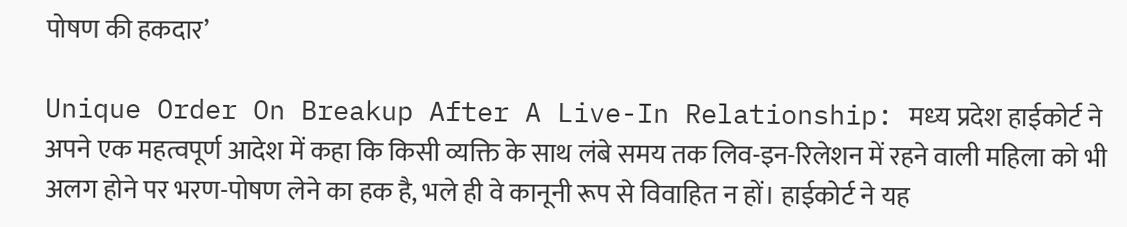पोषण की हकदार’

Unique Order On Breakup After A Live-In Relationship: मध्‍य प्रदेश हाईकोर्ट ने अपने एक महत्वपूर्ण आदेश में कहा कि किसी व्यक्ति के साथ लंबे समय तक लिव-इन-रिलेशन में रहने वाली महिला को भी अलग होने पर भरण-पोषण लेने का हक है, भले ही वे कानूनी रूप से विवाहित न हों। हाईकोर्ट ने यह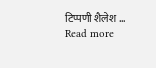टिप्पणी शैलेश … Read more